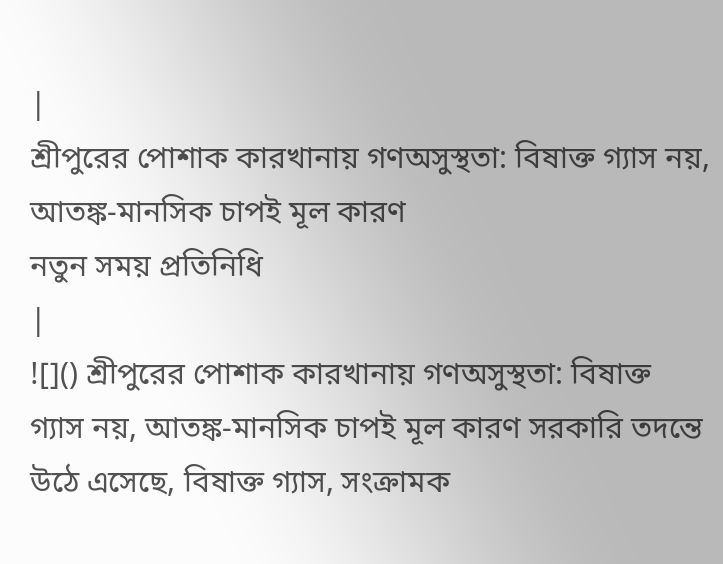|
শ্রীপুরের পোশাক কারখানায় গণঅসুস্থতা: বিষাক্ত গ্যাস নয়, আতঙ্ক-মানসিক চাপই মূল কারণ
নতুন সময় প্রতিনিধি
|
![]() শ্রীপুরের পোশাক কারখানায় গণঅসুস্থতা: বিষাক্ত গ্যাস নয়, আতঙ্ক-মানসিক চাপই মূল কারণ সরকারি তদন্তে উঠে এসেছে, বিষাক্ত গ্যাস, সংক্রামক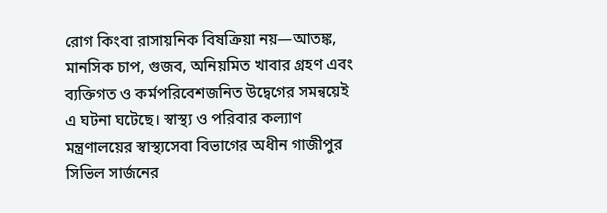রোগ কিংবা রাসায়নিক বিষক্রিয়া নয়—আতঙ্ক, মানসিক চাপ, গুজব, অনিয়মিত খাবার গ্রহণ এবং ব্যক্তিগত ও কর্মপরিবেশজনিত উদ্বেগের সমন্বয়েই এ ঘটনা ঘটেছে। স্বাস্থ্য ও পরিবার কল্যাণ মন্ত্রণালয়ের স্বাস্থ্যসেবা বিভাগের অধীন গাজীপুর সিভিল সার্জনের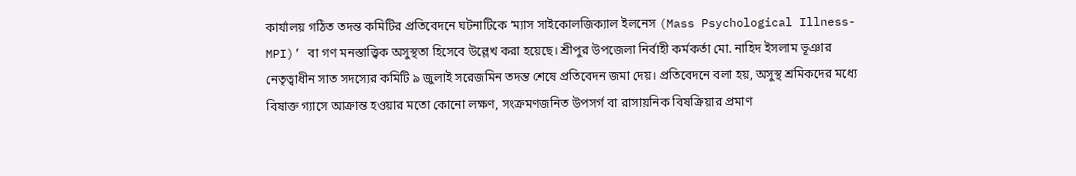কার্যালয় গঠিত তদন্ত কমিটির প্রতিবেদনে ঘটনাটিকে ‘ম্যাস সাইকোলজিক্যাল ইলনেস (Mass Psychological Illness-MPI)’ বা গণ মনস্তাত্ত্বিক অসুস্থতা হিসেবে উল্লেখ করা হয়েছে। শ্রীপুর উপজেলা নির্বাহী কর্মকর্তা মো. নাহিদ ইসলাম ভূঞার নেতৃত্বাধীন সাত সদস্যের কমিটি ৯ জুলাই সরেজমিন তদন্ত শেষে প্রতিবেদন জমা দেয়। প্রতিবেদনে বলা হয়, অসুস্থ শ্রমিকদের মধ্যে বিষাক্ত গ্যাসে আক্রান্ত হওয়ার মতো কোনো লক্ষণ, সংক্রমণজনিত উপসর্গ বা রাসায়নিক বিষক্রিয়ার প্রমাণ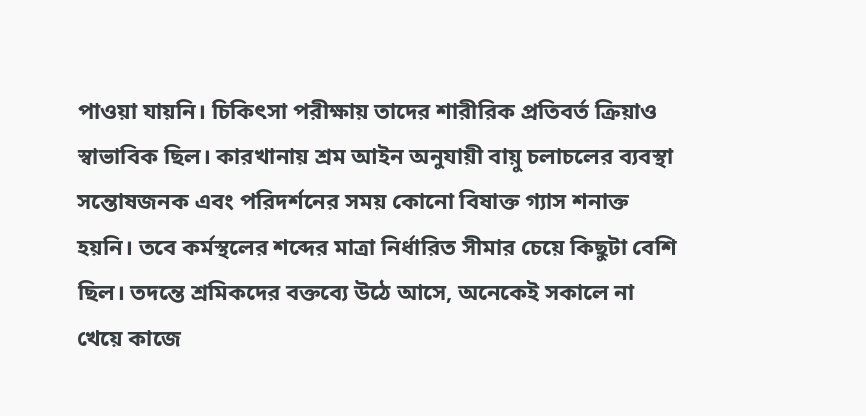পাওয়া যায়নি। চিকিৎসা পরীক্ষায় তাদের শারীরিক প্রতিবর্ত ক্রিয়াও স্বাভাবিক ছিল। কারখানায় শ্রম আইন অনুযায়ী বায়ু চলাচলের ব্যবস্থা সন্তোষজনক এবং পরিদর্শনের সময় কোনো বিষাক্ত গ্যাস শনাক্ত হয়নি। তবে কর্মস্থলের শব্দের মাত্রা নির্ধারিত সীমার চেয়ে কিছুটা বেশি ছিল। তদন্তে শ্রমিকদের বক্তব্যে উঠে আসে, অনেকেই সকালে না খেয়ে কাজে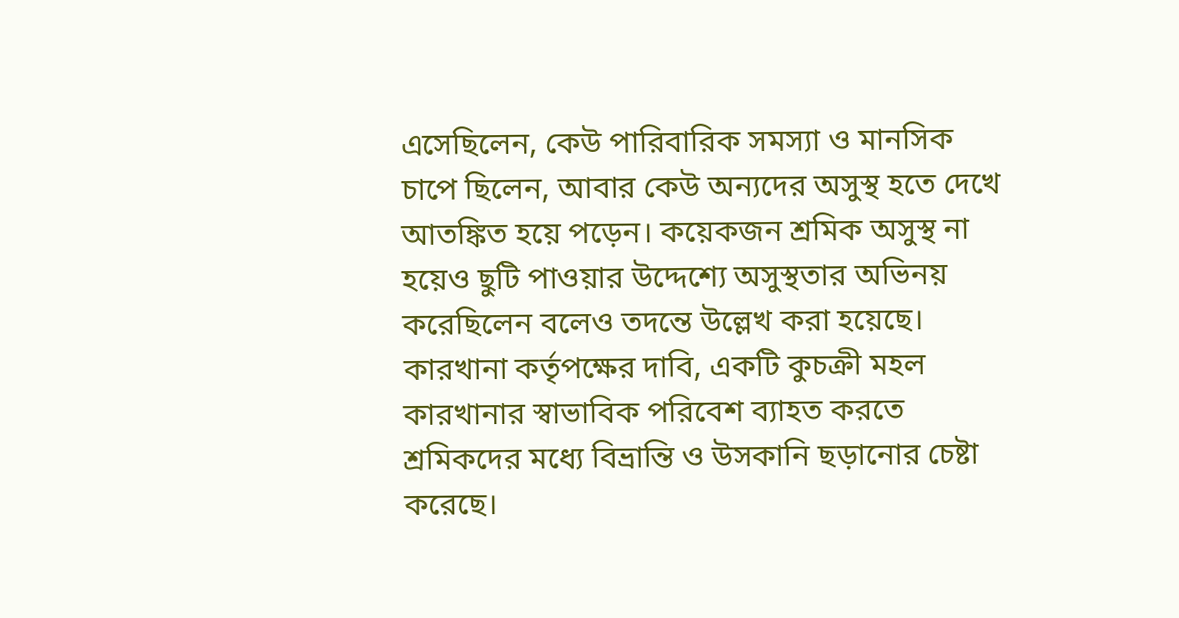এসেছিলেন, কেউ পারিবারিক সমস্যা ও মানসিক চাপে ছিলেন, আবার কেউ অন্যদের অসুস্থ হতে দেখে আতঙ্কিত হয়ে পড়েন। কয়েকজন শ্রমিক অসুস্থ না হয়েও ছুটি পাওয়ার উদ্দেশ্যে অসুস্থতার অভিনয় করেছিলেন বলেও তদন্তে উল্লেখ করা হয়েছে। কারখানা কর্তৃপক্ষের দাবি, একটি কুচক্রী মহল কারখানার স্বাভাবিক পরিবেশ ব্যাহত করতে শ্রমিকদের মধ্যে বিভ্রান্তি ও উসকানি ছড়ানোর চেষ্টা করেছে।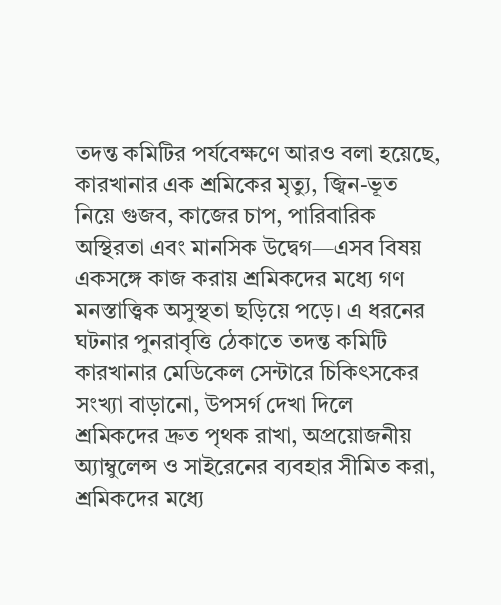তদন্ত কমিটির পর্যবেক্ষণে আরও বলা হয়েছে, কারখানার এক শ্রমিকের মৃত্যু, জ্বিন-ভূত নিয়ে গুজব, কাজের চাপ, পারিবারিক অস্থিরতা এবং মানসিক উদ্বেগ—এসব বিষয় একসঙ্গে কাজ করায় শ্রমিকদের মধ্যে গণ মনস্তাত্ত্বিক অসুস্থতা ছড়িয়ে পড়ে। এ ধরনের ঘটনার পুনরাবৃত্তি ঠেকাতে তদন্ত কমিটি কারখানার মেডিকেল সেন্টারে চিকিৎসকের সংখ্যা বাড়ানো, উপসর্গ দেখা দিলে শ্রমিকদের দ্রুত পৃথক রাখা, অপ্রয়োজনীয় অ্যাম্বুলেন্স ও সাইরেনের ব্যবহার সীমিত করা, শ্রমিকদের মধ্যে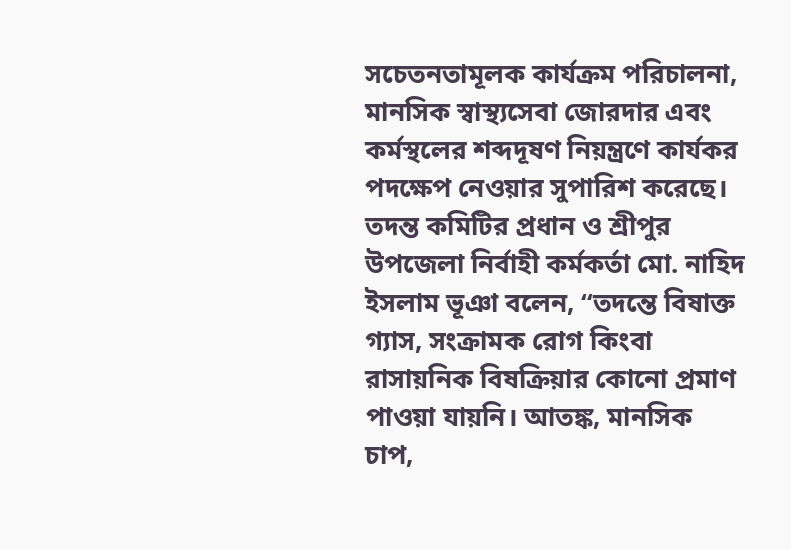সচেতনতামূলক কার্যক্রম পরিচালনা, মানসিক স্বাস্থ্যসেবা জোরদার এবং কর্মস্থলের শব্দদূষণ নিয়ন্ত্রণে কার্যকর পদক্ষেপ নেওয়ার সুপারিশ করেছে। তদন্ত কমিটির প্রধান ও শ্রীপুর উপজেলা নির্বাহী কর্মকর্তা মো. নাহিদ ইসলাম ভূঞা বলেন, “তদন্তে বিষাক্ত গ্যাস, সংক্রামক রোগ কিংবা রাসায়নিক বিষক্রিয়ার কোনো প্রমাণ পাওয়া যায়নি। আতঙ্ক, মানসিক চাপ,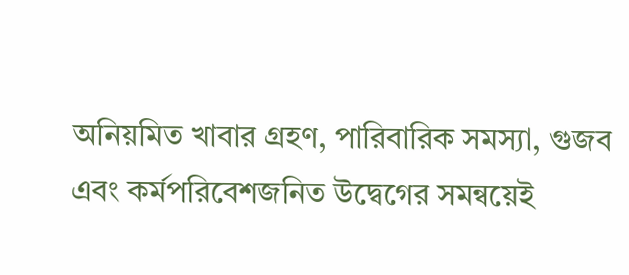অনিয়মিত খাবার গ্রহণ, পারিবারিক সমস্যা, গুজব এবং কর্মপরিবেশজনিত উদ্বেগের সমন্বয়েই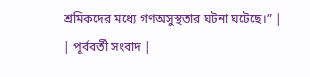শ্রমিকদের মধ্যে গণঅসুস্থতার ঘটনা ঘটেছে।” |
| পূর্ববর্তী সংবাদ |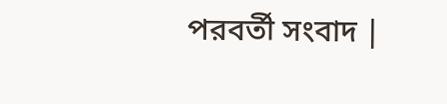পরবর্তী সংবাদ |